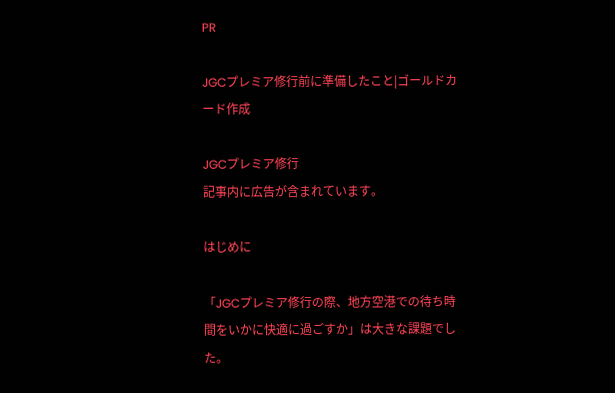PR

JGCプレミア修行前に準備したこと|ゴールドカード作成

JGCプレミア修行
記事内に広告が含まれています。

はじめに

「JGCプレミア修行の際、地方空港での待ち時間をいかに快適に過ごすか」は大きな課題でした。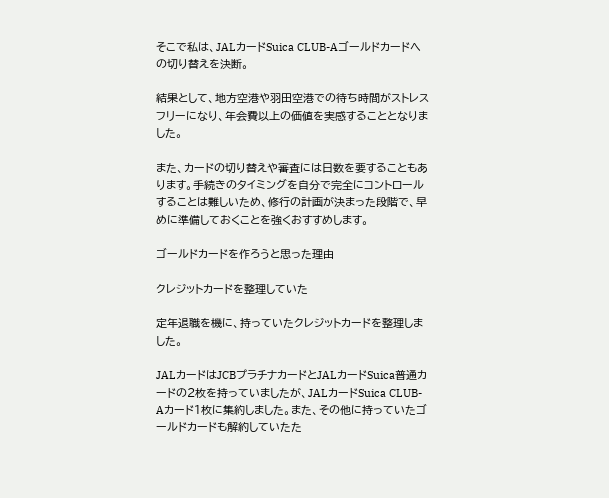そこで私は、JALカードSuica CLUB-Aゴールドカードへの切り替えを決断。

結果として、地方空港や羽田空港での待ち時間がストレスフリーになり、年会費以上の価値を実感することとなりました。

また、カードの切り替えや審査には日数を要することもあります。手続きのタイミングを自分で完全にコントロールすることは難しいため、修行の計画が決まった段階で、早めに準備しておくことを強くおすすめします。

ゴールドカードを作ろうと思った理由

クレジットカードを整理していた

定年退職を機に、持っていたクレジットカードを整理しました。

JALカードはJCBプラチナカードとJALカードSuica普通カードの2枚を持っていましたが、JALカードSuica CLUB-Aカード1枚に集約しました。また、その他に持っていたゴールドカードも解約していたた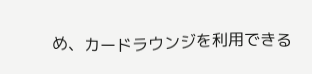め、カードラウンジを利用できる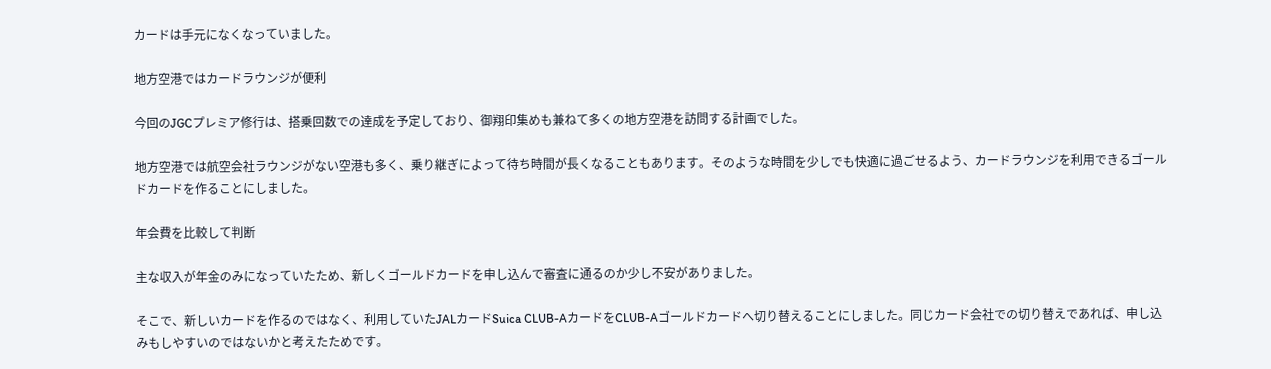カードは手元になくなっていました。

地方空港ではカードラウンジが便利

今回のJGCプレミア修行は、搭乗回数での達成を予定しており、御翔印集めも兼ねて多くの地方空港を訪問する計画でした。

地方空港では航空会社ラウンジがない空港も多く、乗り継ぎによって待ち時間が長くなることもあります。そのような時間を少しでも快適に過ごせるよう、カードラウンジを利用できるゴールドカードを作ることにしました。

年会費を比較して判断

主な収入が年金のみになっていたため、新しくゴールドカードを申し込んで審査に通るのか少し不安がありました。

そこで、新しいカードを作るのではなく、利用していたJALカードSuica CLUB-AカードをCLUB-Aゴールドカードへ切り替えることにしました。同じカード会社での切り替えであれば、申し込みもしやすいのではないかと考えたためです。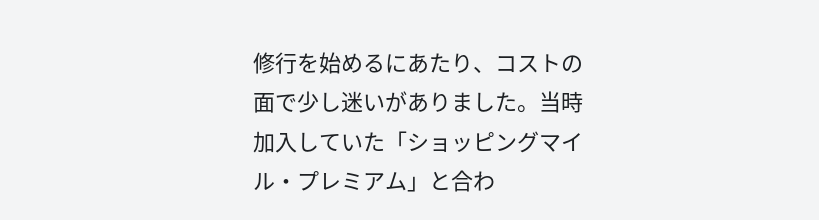修行を始めるにあたり、コストの面で少し迷いがありました。当時加入していた「ショッピングマイル・プレミアム」と合わ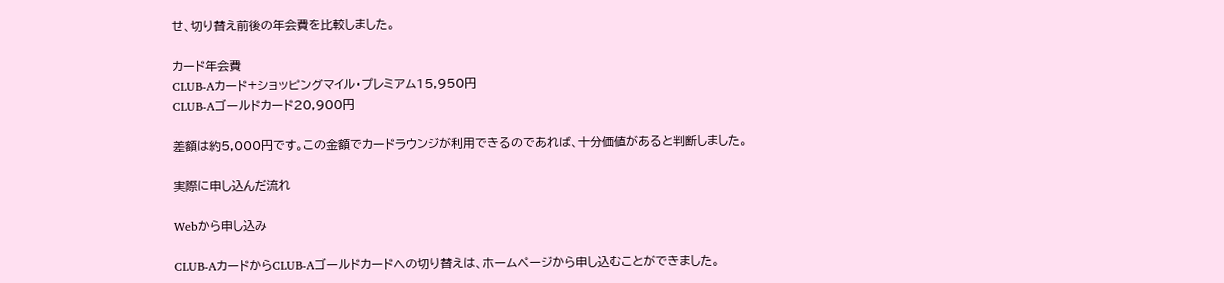せ、切り替え前後の年会費を比較しました。

カード年会費
CLUB-Aカード+ショッピングマイル・プレミアム15,950円
CLUB-Aゴールドカード20,900円

差額は約5,000円です。この金額でカードラウンジが利用できるのであれば、十分価値があると判断しました。

実際に申し込んだ流れ

Webから申し込み

CLUB-AカードからCLUB-Aゴールドカードへの切り替えは、ホームページから申し込むことができました。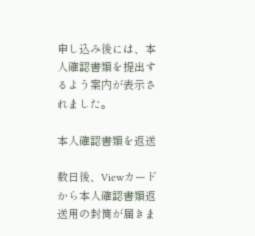申し込み後には、本人確認書類を提出するよう案内が表示されました。

本人確認書類を返送

数日後、Viewカードから本人確認書類返送用の封筒が届きま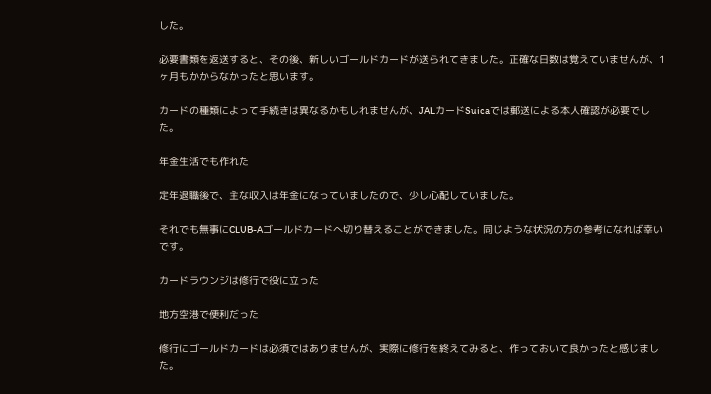した。

必要書類を返送すると、その後、新しいゴールドカードが送られてきました。正確な日数は覚えていませんが、1ヶ月もかからなかったと思います。

カードの種類によって手続きは異なるかもしれませんが、JALカードSuicaでは郵送による本人確認が必要でした。

年金生活でも作れた

定年退職後で、主な収入は年金になっていましたので、少し心配していました。

それでも無事にCLUB-Aゴールドカードへ切り替えることができました。同じような状況の方の参考になれば幸いです。

カードラウンジは修行で役に立った

地方空港で便利だった

修行にゴールドカードは必須ではありませんが、実際に修行を終えてみると、作っておいて良かったと感じました。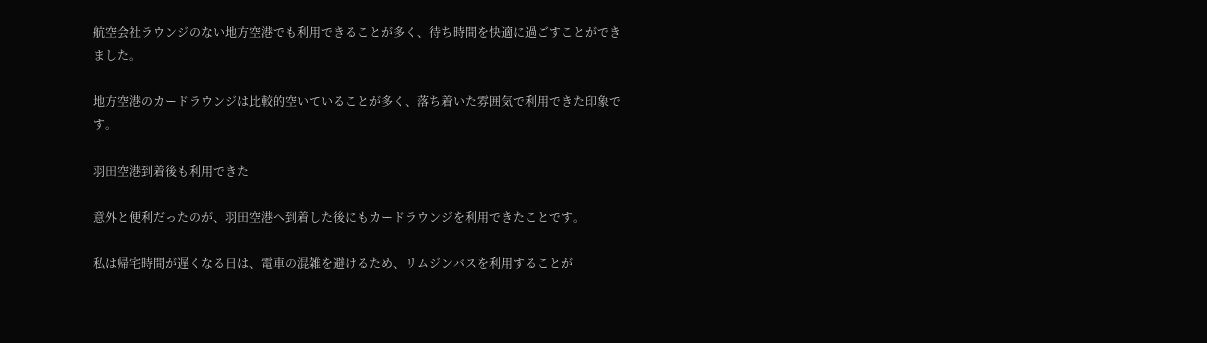航空会社ラウンジのない地方空港でも利用できることが多く、待ち時間を快適に過ごすことができました。

地方空港のカードラウンジは比較的空いていることが多く、落ち着いた雰囲気で利用できた印象です。

羽田空港到着後も利用できた

意外と便利だったのが、羽田空港へ到着した後にもカードラウンジを利用できたことです。

私は帰宅時間が遅くなる日は、電車の混雑を避けるため、リムジンバスを利用することが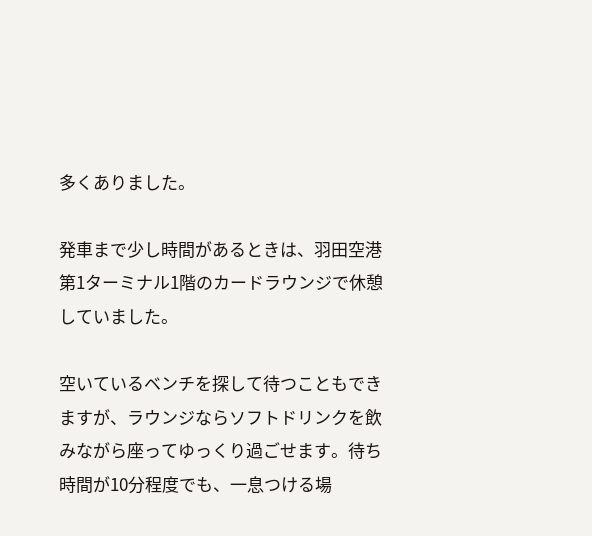多くありました。

発車まで少し時間があるときは、羽田空港第1ターミナル1階のカードラウンジで休憩していました。

空いているベンチを探して待つこともできますが、ラウンジならソフトドリンクを飲みながら座ってゆっくり過ごせます。待ち時間が10分程度でも、一息つける場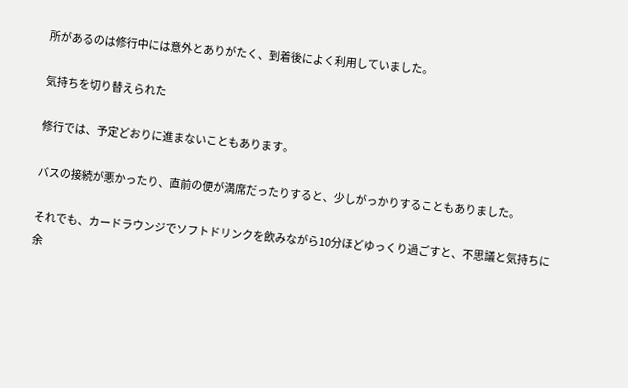所があるのは修行中には意外とありがたく、到着後によく利用していました。

気持ちを切り替えられた

修行では、予定どおりに進まないこともあります。

バスの接続が悪かったり、直前の便が満席だったりすると、少しがっかりすることもありました。

それでも、カードラウンジでソフトドリンクを飲みながら10分ほどゆっくり過ごすと、不思議と気持ちに余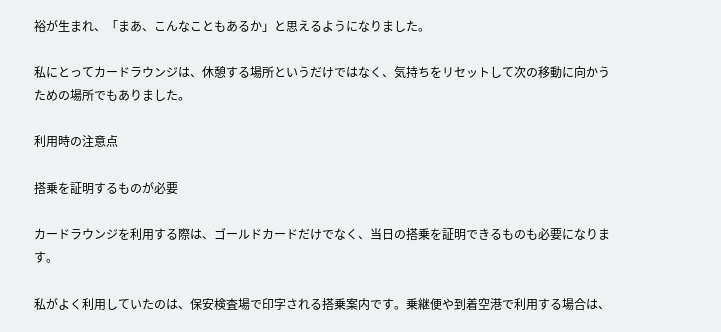裕が生まれ、「まあ、こんなこともあるか」と思えるようになりました。

私にとってカードラウンジは、休憩する場所というだけではなく、気持ちをリセットして次の移動に向かうための場所でもありました。

利用時の注意点

搭乗を証明するものが必要

カードラウンジを利用する際は、ゴールドカードだけでなく、当日の搭乗を証明できるものも必要になります。

私がよく利用していたのは、保安検査場で印字される搭乗案内です。乗継便や到着空港で利用する場合は、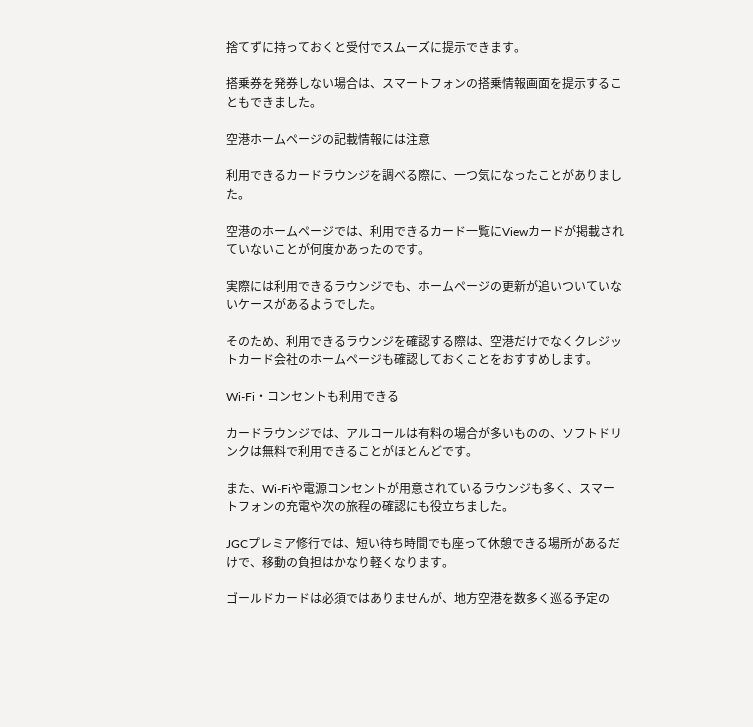捨てずに持っておくと受付でスムーズに提示できます。

搭乗券を発券しない場合は、スマートフォンの搭乗情報画面を提示することもできました。

空港ホームページの記載情報には注意

利用できるカードラウンジを調べる際に、一つ気になったことがありました。

空港のホームページでは、利用できるカード一覧にViewカードが掲載されていないことが何度かあったのです。

実際には利用できるラウンジでも、ホームページの更新が追いついていないケースがあるようでした。

そのため、利用できるラウンジを確認する際は、空港だけでなくクレジットカード会社のホームページも確認しておくことをおすすめします。

Wi-Fi・コンセントも利用できる

カードラウンジでは、アルコールは有料の場合が多いものの、ソフトドリンクは無料で利用できることがほとんどです。

また、Wi-Fiや電源コンセントが用意されているラウンジも多く、スマートフォンの充電や次の旅程の確認にも役立ちました。

JGCプレミア修行では、短い待ち時間でも座って休憩できる場所があるだけで、移動の負担はかなり軽くなります。

ゴールドカードは必須ではありませんが、地方空港を数多く巡る予定の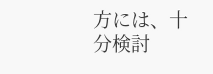方には、十分検討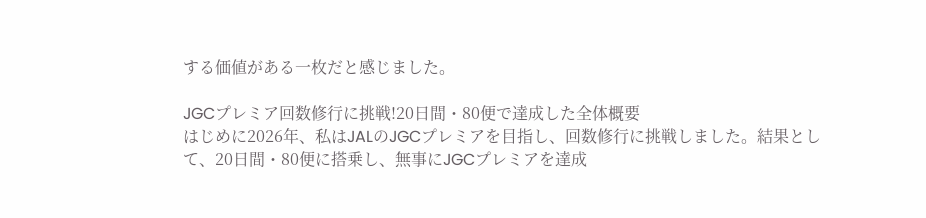する価値がある一枚だと感じました。

JGCプレミア回数修行に挑戦!20日間・80便で達成した全体概要
はじめに2026年、私はJALのJGCプレミアを目指し、回数修行に挑戦しました。結果として、20日間・80便に搭乗し、無事にJGCプレミアを達成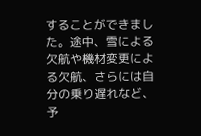することができました。途中、雪による欠航や機材変更による欠航、さらには自分の乗り遅れなど、予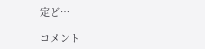定ど…

コメント